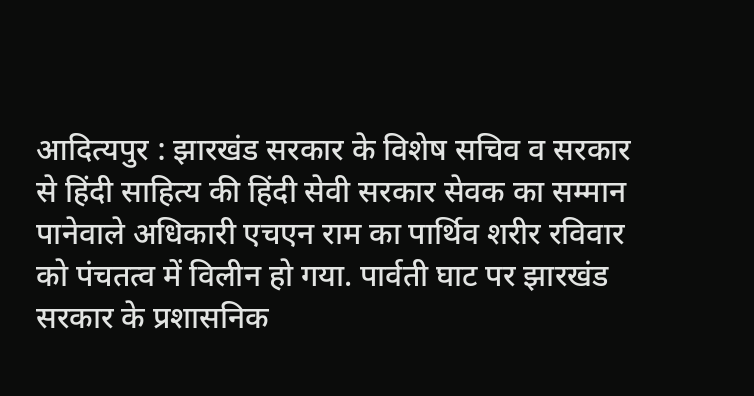आदित्यपुर : झारखंड सरकार के विशेष सचिव व सरकार से हिंदी साहित्य की हिंदी सेवी सरकार सेवक का सम्मान पानेवाले अधिकारी एचएन राम का पार्थिव शरीर रविवार को पंचतत्व में विलीन हो गया. पार्वती घाट पर झारखंड सरकार के प्रशासनिक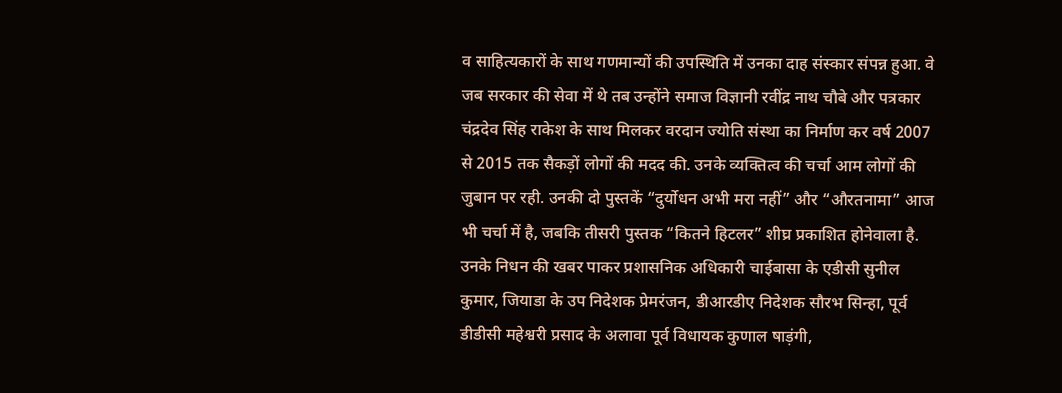व साहित्यकारों के साथ गणमान्यों की उपस्थिति में उनका दाह संस्कार संपन्न हुआ. वे जब सरकार की सेवा में थे तब उन्होंने समाज विज्ञानी रवींद्र नाथ चौबे और पत्रकार चंद्रदेव सिंह राकेश के साथ मिलकर वरदान ज्योति संस्था का निर्माण कर वर्ष 2007 से 2015 तक सैकड़ों लोगों की मदद की. उनके व्यक्तित्व की चर्चा आम लोगों की जुबान पर रही. उनकी दो पुस्तकें “दुर्योधन अभी मरा नहीं” और “औरतनामा” आज भी चर्चा में है, जबकि तीसरी पुस्तक “कितने हिटलर” शीघ्र प्रकाशित होनेवाला है. उनके निधन की खबर पाकर प्रशासनिक अधिकारी चाईबासा के एडीसी सुनील कुमार, जियाडा के उप निदेशक प्रेमरंजन, डीआरडीए निदेशक सौरभ सिन्हा, पूर्व डीडीसी महेश्वरी प्रसाद के अलावा पूर्व विधायक कुणाल षाड़ंगी,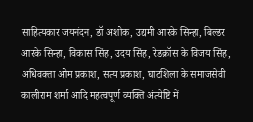साहित्यकार जयनंदन, डॉ अशोक, उद्यमी आरके सिन्हा, बिल्डर आरके सिन्हा, विकास सिंह, उदय सिंह, रेडक्रॉस के विजय सिंह, अधिवक्ता ओम प्रकाश, सत्य प्रकाश, घाटशिला के समाजसेवी कालीराम शर्मा आदि महत्वपूर्ण व्यक्ति अंत्येष्टि में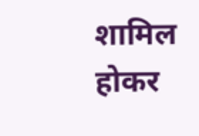शामिल होकर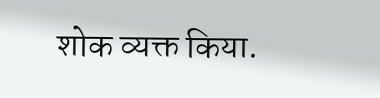शोक व्यक्त किया.